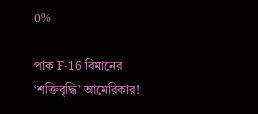0%

পাক F-16 বিমানের ‘শক্তিবৃদ্ধি’ আমেরিকার!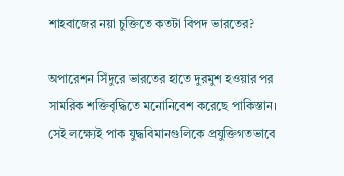শাহবাজের নয়া চুক্তিতে কতটা বিপদ ভারতের?

অপারেশন সিঁদুরে ভারতের হাতে দুরমুশ হওয়ার পর সামরিক শক্তিবৃদ্ধিতে মনোনিবেশ করেছে পাকিস্তান। সেই লক্ষ্যেই পাক যুদ্ধবিমানগুলিকে প্রযুক্তিগতভাবে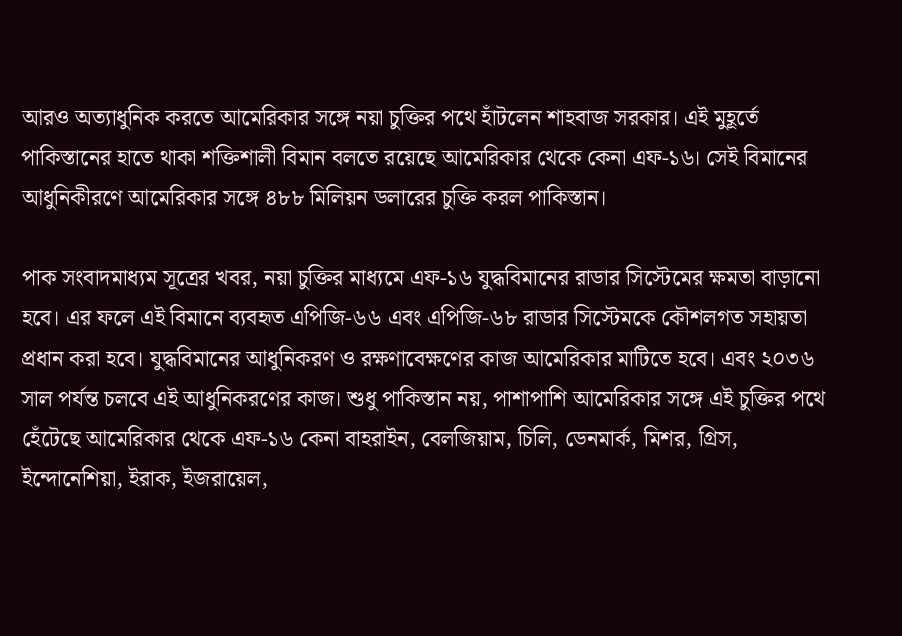আরও অত্যাধুনিক করতে আমেরিকার সঙ্গে নয়া চুক্তির পথে হাঁটলেন শাহবাজ সরকার। এই মুহূর্তে পাকিস্তানের হাতে থাকা শক্তিশালী বিমান বলতে রয়েছে আমেরিকার থেকে কেনা এফ-১৬। সেই বিমানের আধুনিকীরণে আমেরিকার সঙ্গে ৪৮৮ মিলিয়ন ডলারের চুক্তি করল পাকিস্তান।

পাক সংবাদমাধ্যম সূত্রের খবর, নয়া চুক্তির মাধ্যমে এফ-১৬ যুদ্ধবিমানের রাডার সিস্টেমের ক্ষমতা বাড়ানো হবে। এর ফলে এই বিমানে ব্যবহৃত এপিজি-৬৬ এবং এপিজি-৬৮ রাডার সিস্টেমকে কৌশলগত সহায়তা প্রধান করা হবে। যুদ্ধবিমানের আধুনিকরণ ও রক্ষণাবেক্ষণের কাজ আমেরিকার মাটিতে হবে। এবং ২০৩৬ সাল পর্যন্ত চলবে এই আধুনিকরণের কাজ। শুধু পাকিস্তান নয়, পাশাপাশি আমেরিকার সঙ্গে এই চুক্তির পথে হেঁটেছে আমেরিকার থেকে এফ-১৬ কেনা বাহরাইন, বেলজিয়াম, চিলি, ডেনমার্ক, মিশর, গ্রিস, ইন্দোনেশিয়া, ইরাক, ইজরায়েল,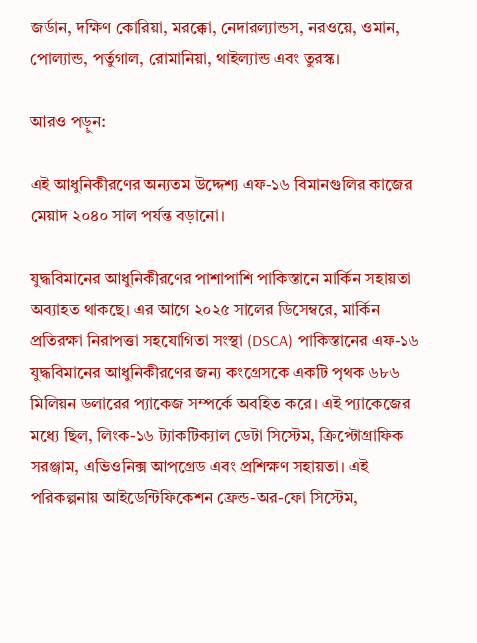জর্ডান, দক্ষিণ কোরিয়া, মরক্কো, নেদারল্যান্ডস, নরওয়ে, ওমান, পোল্যান্ড, পর্তুগাল, রোমানিয়া, থাইল্যান্ড এবং তুরস্ক।

আরও পড়ুন:

এই আধুনিকীরণের অন্যতম উদ্দেশ্য এফ-১৬ বিমানগুলির কাজের মেয়াদ ২০৪০ সাল পর্যন্ত বড়ানো।

যুদ্ধবিমানের আধুনিকীরণের পাশাপাশি পাকিস্তানে মার্কিন সহায়তা অব্যাহত থাকছে। এর আগে ২০২৫ সালের ডিসেম্বরে, মার্কিন প্রতিরক্ষা নিরাপত্তা সহযোগিতা সংস্থা (DSCA) পাকিস্তানের এফ-১৬ যুদ্ধবিমানের আধুনিকীরণের জন্য কংগ্রেসকে একটি পৃথক ৬৮৬ মিলিয়ন ডলারের প্যাকেজ সম্পর্কে অবহিত করে। এই প্যাকেজের মধ্যে ছিল, লিংক-১৬ ট্যাকটিক্যাল ডেটা সিস্টেম, ক্রিপ্টোগ্রাফিক সরঞ্জাম, এভিওনিক্স আপগ্রেড এবং প্রশিক্ষণ সহায়তা। এই পরিকল্পনায় আইডেন্টিফিকেশন ফ্রেন্ড-অর-ফো সিস্টেম,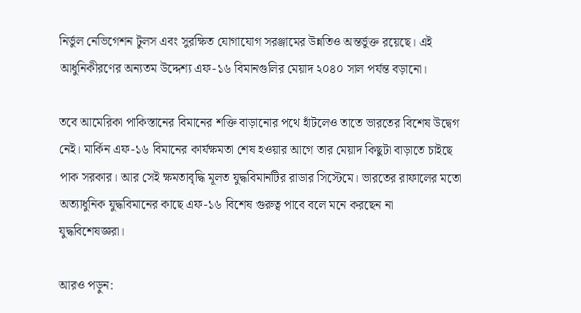নির্ভুল নেভিগেশন টুলস এবং সুরক্ষিত যোগাযোগ সরঞ্জামের উন্নতিও অন্তর্ভুক্ত রয়েছে। এই আধুনিকীরণের অন্যতম উদ্দেশ্য এফ-১৬ বিমানগুলির মেয়াদ ২০৪০ সাল পর্যন্ত বড়ানো।

তবে আমেরিকা পাকিস্তানের বিমানের শক্তি বাড়ানোর পথে হাঁটলেও তাতে ভারতের বিশেষ উদ্বেগ নেই। মার্কিন এফ-১৬ বিমানের কার্যক্ষমতা শেষ হওয়ার আগে তার মেয়াদ কিছুটা বাড়াতে চাইছে পাক সরকার। আর সেই ক্ষমতাবৃদ্ধি মূলত যুদ্ধবিমানটির রাডার সিস্টেমে। ভারতের রাফালের মতো অত্যাধুনিক যুদ্ধবিমানের কাছে এফ-১৬ বিশেষ গুরুত্ব পাবে বলে মনে করছেন না যুদ্ধবিশেষজ্ঞরা।

আরও পড়ুন: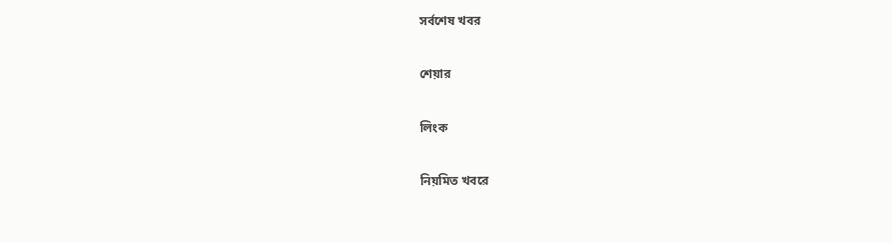সর্বশেষ খবর

শেয়ার

লিংক

নিয়মিত খবরে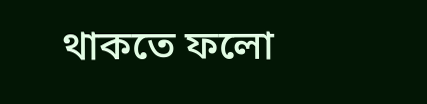থাকতে ফলো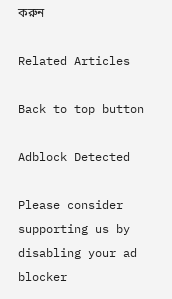করুন

Related Articles

Back to top button

Adblock Detected

Please consider supporting us by disabling your ad blocker